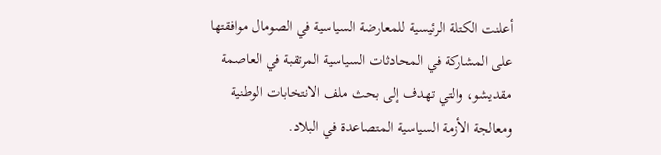أعلنت الكتلة الرئيسية للمعارضة السياسية في الصومال موافقتها على المشاركة في المحادثات السياسية المرتقبة في العاصمة مقديشو، والتي تهدف إلى بحث ملف الانتخابات الوطنية ومعالجة الأزمة السياسية المتصاعدة في البلاد.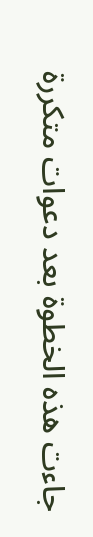جاءت هذه الخطوة بعد دعوات متكررة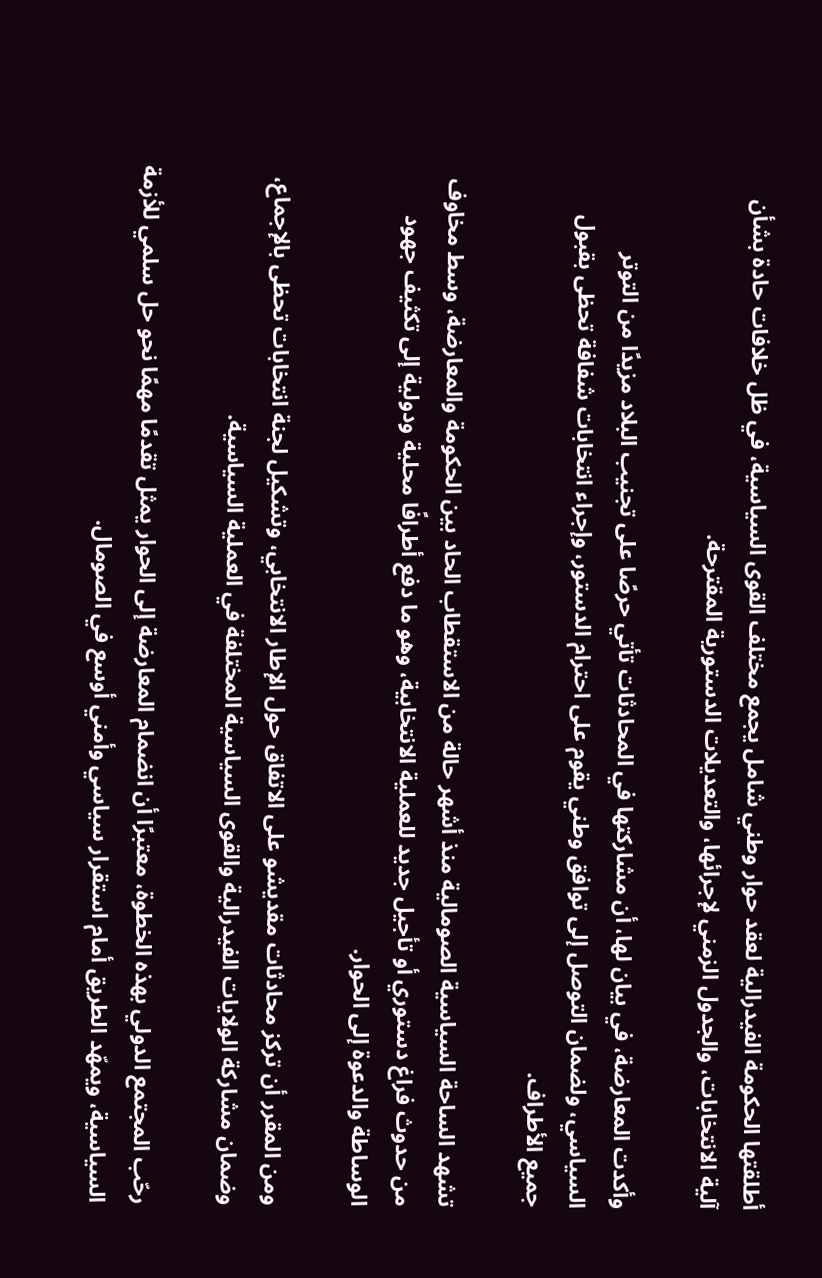أطلقتها الحكومة الفيدرالية لعقد حوار وطني شامل يجمع مختلف القوى السياسية، في ظل خلافات حادة بشأن آلية الانتخابات، والجدول الزمني لإجرائها، والتعديلات الدستورية المقترحة.

وأكدت المعارضة، في بيان لها، أن مشاركتها في المحادثات تأتي حرصًا على تجنيب البلاد مزيدًا من التوتر السياسي، ولضمان التوصل إلى توافق وطني يقوم على احترام الدستور، وإجراء انتخابات شفافة تحظى بقبول جميع الأطراف.

تشهد الساحة السياسية الصومالية منذ أشهر حالة من الاستقطاب الحاد بين الحكومة والمعارضة، وسط مخاوف من حدوث فراغ دستوري أو تأجيل جديد للعملية الانتخابية، وهو ما دفع أطرافًا محلية ودولية إلى تكثيف جهود الوساطة والدعوة إلى الحوار.

ومن المقرر أن تركز محادثات مقديشو على الاتفاق حول الإطار الانتخابي، وتشكيل لجنة انتخابات تحظى بالإجماع، وضمان مشاركة الولايات الفيدرالية والقوى السياسية المختلفة في العملية السياسية.

رحّب المجتمع الدولي بهذه الخطوة، معتبرًا أن انضمام المعارضة إلى الحوار يمثل تقدمًا مهمًا نحو حل سلمي للأزمة السياسية، ويمهّد الطريق أمام استقرار سياسي وأمني أوسع في الصومال.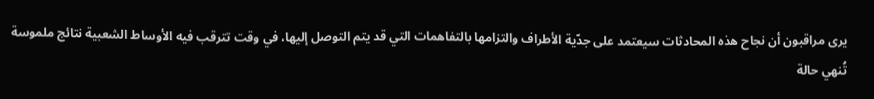يرى مراقبون أن نجاح هذه المحادثات سيعتمد على جدّية الأطراف والتزامها بالتفاهمات التي قد يتم التوصل إليها، في وقت تترقب فيه الأوساط الشعبية نتائج ملموسة تُنهي حالة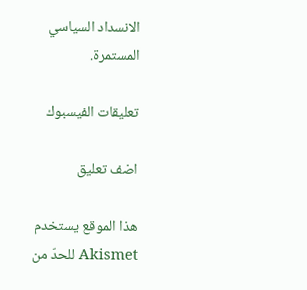الانسداد السياسي المستمرة.

تعليقات الفيسبوك

اضف تعليق

هذا الموقع يستخدم Akismet للحدّ من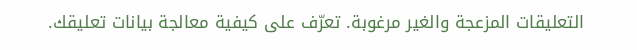التعليقات المزعجة والغير مرغوبة. تعرّف على كيفية معالجة بيانات تعليقك.